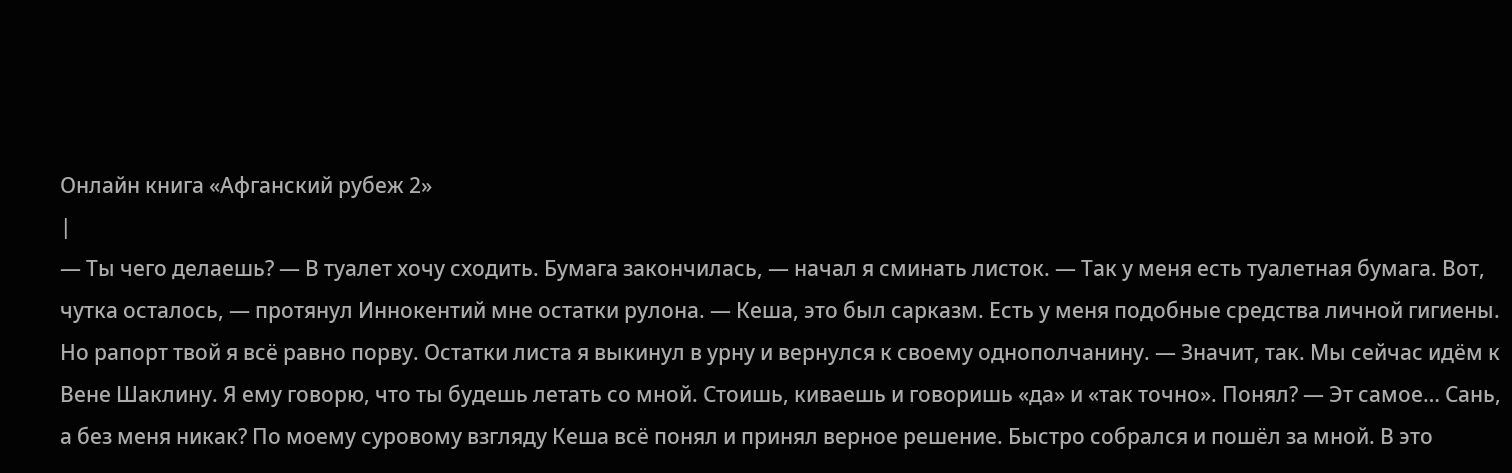Онлайн книга «Афганский рубеж 2»
|
— Ты чего делаешь? — В туалет хочу сходить. Бумага закончилась, — начал я сминать листок. — Так у меня есть туалетная бумага. Вот, чутка осталось, — протянул Иннокентий мне остатки рулона. — Кеша, это был сарказм. Есть у меня подобные средства личной гигиены. Но рапорт твой я всё равно порву. Остатки листа я выкинул в урну и вернулся к своему однополчанину. — Значит, так. Мы сейчас идём к Вене Шаклину. Я ему говорю, что ты будешь летать со мной. Стоишь, киваешь и говоришь «да» и «так точно». Понял? — Эт самое… Сань, а без меня никак? По моему суровому взгляду Кеша всё понял и принял верное решение. Быстро собрался и пошёл за мной. В это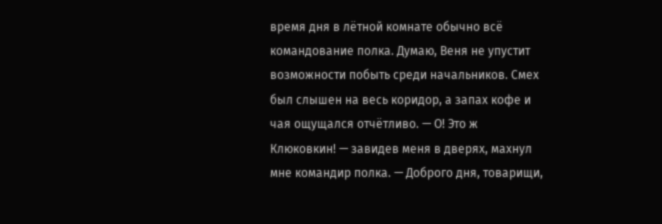время дня в лётной комнате обычно всё командование полка. Думаю, Веня не упустит возможности побыть среди начальников. Смех был слышен на весь коридор, а запах кофе и чая ощущался отчётливо. — О! Это ж Клюковкин! — завидев меня в дверях, махнул мне командир полка. — Доброго дня, товарищи,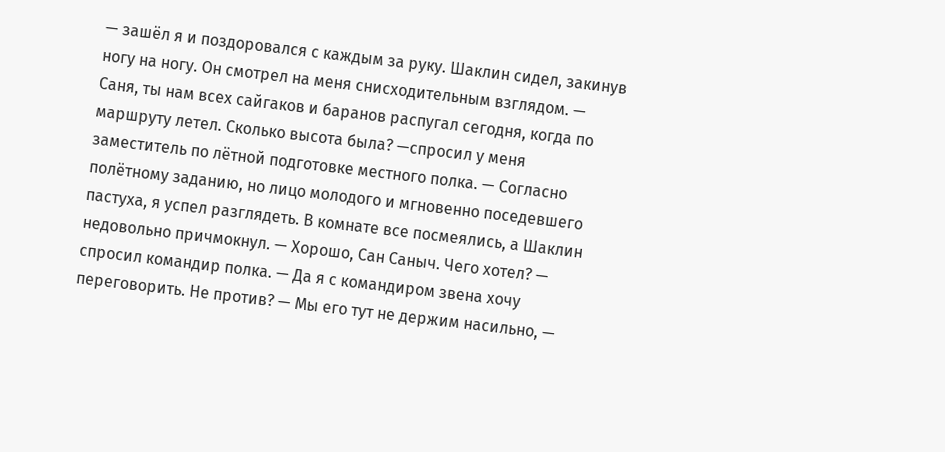— зашёл я и поздоровался с каждым за руку. Шаклин сидел, закинув ногу на ногу. Он смотрел на меня снисходительным взглядом. — Саня, ты нам всех сайгаков и баранов распугал сегодня, когда по маршруту летел. Сколько высота была? —спросил у меня заместитель по лётной подготовке местного полка. — Согласно полётному заданию, но лицо молодого и мгновенно поседевшего пастуха, я успел разглядеть. В комнате все посмеялись, а Шаклин недовольно причмокнул. — Хорошо, Сан Саныч. Чего хотел? — спросил командир полка. — Да я с командиром звена хочу переговорить. Не против? — Мы его тут не держим насильно, —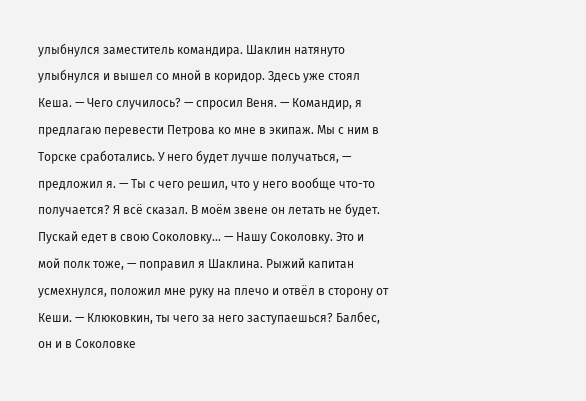улыбнулся заместитель командира. Шаклин натянуто улыбнулся и вышел со мной в коридор. Здесь уже стоял Кеша. — Чего случилось? — спросил Веня. — Командир, я предлагаю перевести Петрова ко мне в экипаж. Мы с ним в Торске сработались. У него будет лучше получаться, — предложил я. — Ты с чего решил, что у него вообще что-то получается? Я всё сказал. В моём звене он летать не будет. Пускай едет в свою Соколовку… — Нашу Соколовку. Это и мой полк тоже, — поправил я Шаклина. Рыжий капитан усмехнулся, положил мне руку на плечо и отвёл в сторону от Кеши. — Клюковкин, ты чего за него заступаешься? Балбес, он и в Соколовке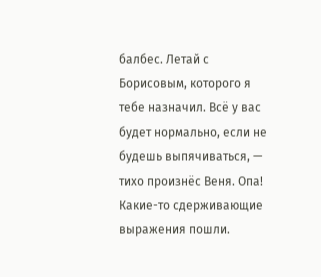балбес. Летай с Борисовым, которого я тебе назначил. Всё у вас будет нормально, если не будешь выпячиваться, — тихо произнёс Веня. Опа! Какие-то сдерживающие выражения пошли.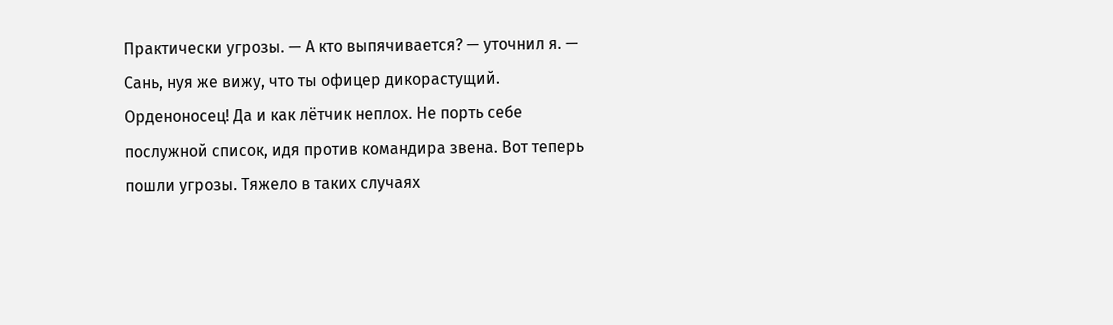Практически угрозы. — А кто выпячивается? — уточнил я. — Сань, нуя же вижу, что ты офицер дикорастущий. Орденоносец! Да и как лётчик неплох. Не порть себе послужной список, идя против командира звена. Вот теперь пошли угрозы. Тяжело в таких случаях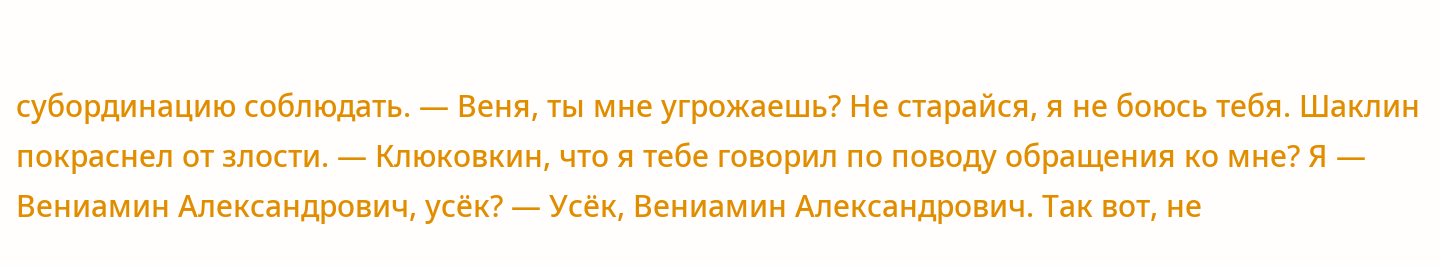субординацию соблюдать. — Веня, ты мне угрожаешь? Не старайся, я не боюсь тебя. Шаклин покраснел от злости. — Клюковкин, что я тебе говорил по поводу обращения ко мне? Я — Вениамин Александрович, усёк? — Усёк, Вениамин Александрович. Так вот, не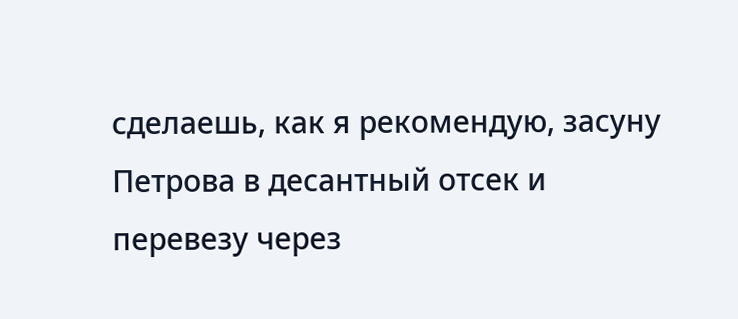сделаешь, как я рекомендую, засуну Петрова в десантный отсек и перевезу через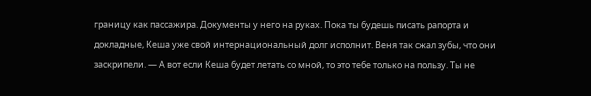границу как пассажира. Документы у него на руках. Пока ты будешь писать рапорта и докладные, Кеша уже свой интернациональный долг исполнит. Веня так сжал зубы, что они заскрипели. — А вот если Кеша будет летать со мной, то это тебе только на пользу. Ты не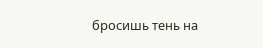бросишь тень на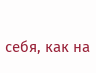себя, как на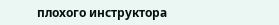плохого инструктора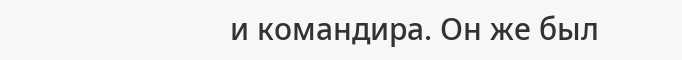и командира. Он же был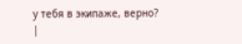у тебя в экипаже, верно? |